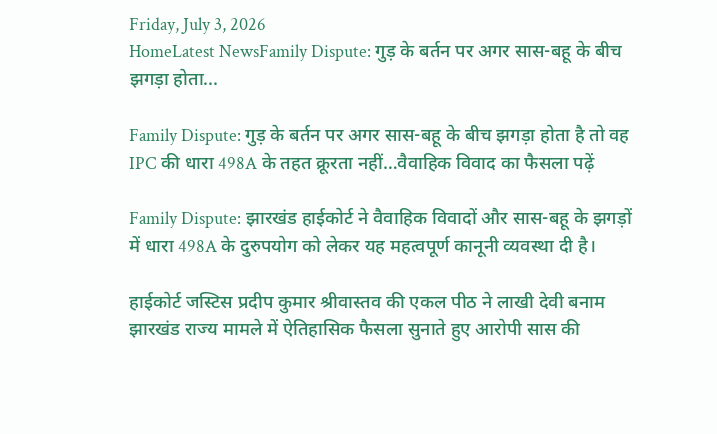Friday, July 3, 2026
HomeLatest NewsFamily Dispute: गुड़ के बर्तन पर अगर सास-बहू के बीच झगड़ा होता...

Family Dispute: गुड़ के बर्तन पर अगर सास-बहू के बीच झगड़ा होता है तो वह IPC की धारा 498A के तहत क्रूरता नहीं…वैवाहिक विवाद का फैसला पढ़ें

Family Dispute: झारखंड हाईकोर्ट ने वैवाहिक विवादों और सास-बहू के झगड़ों में धारा 498A के दुरुपयोग को लेकर यह महत्वपूर्ण कानूनी व्यवस्था दी है।

हाईकोर्ट जस्टिस प्रदीप कुमार श्रीवास्तव की एकल पीठ ने लाखी देवी बनाम झारखंड राज्य मामले में ऐतिहासिक फैसला सुनाते हुए आरोपी सास की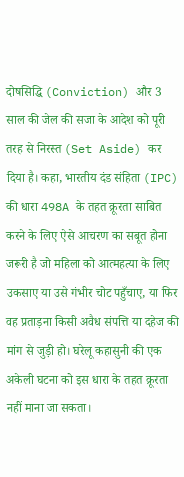दोषसिद्धि (Conviction) और 3 साल की जेल की सजा के आदेश को पूरी तरह से निरस्त (Set Aside) कर दिया है। कहा, भारतीय दंड संहिता (IPC) की धारा 498A के तहत क्रूरता साबित करने के लिए ऐसे आचरण का सबूत होना जरूरी है जो महिला को आत्महत्या के लिए उकसाए या उसे गंभीर चोट पहुँचाए, या फिर वह प्रताड़ना किसी अवैध संपत्ति या दहेज की मांग से जुड़ी हो। घरेलू कहासुनी की एक अकेली घटना को इस धारा के तहत क्रूरता नहीं माना जा सकता।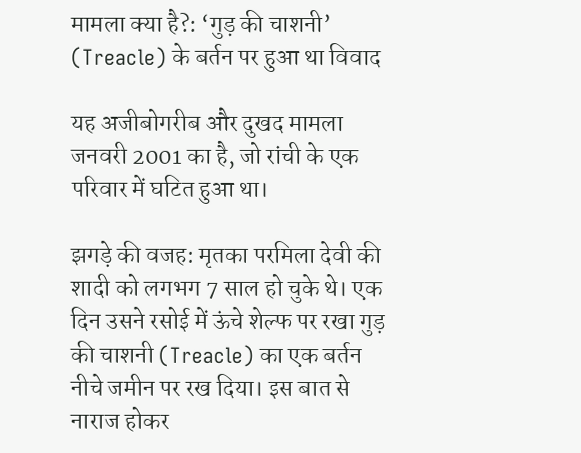मामला क्या है?: ‘गुड़ की चाशनी’ (Treacle) के बर्तन पर हुआ था विवाद

यह अजीबोगरीब और दुखद मामला जनवरी 2001 का है, जो रांची के एक परिवार में घटित हुआ था।

झगड़े की वजह: मृतका परमिला देवी की शादी को लगभग 7 साल हो चुके थे। एक दिन उसने रसोई में ऊंचे शेल्फ पर रखा गुड़ की चाशनी (Treacle) का एक बर्तन नीचे जमीन पर रख दिया। इस बात से नाराज होकर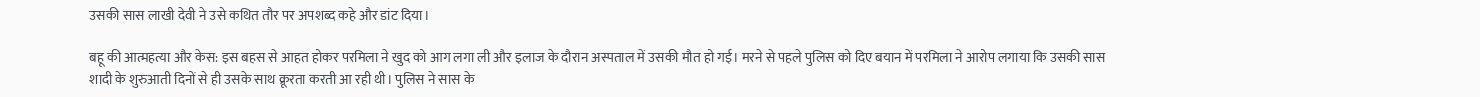उसकी सास लाखी देवी ने उसे कथित तौर पर अपशब्द कहे और डांट दिया।

बहू की आत्महत्या और केस: इस बहस से आहत होकर परमिला ने खुद को आग लगा ली और इलाज के दौरान अस्पताल में उसकी मौत हो गई। मरने से पहले पुलिस को दिए बयान में परमिला ने आरोप लगाया कि उसकी सास शादी के शुरुआती दिनों से ही उसके साथ क्रूरता करती आ रही थी। पुलिस ने सास के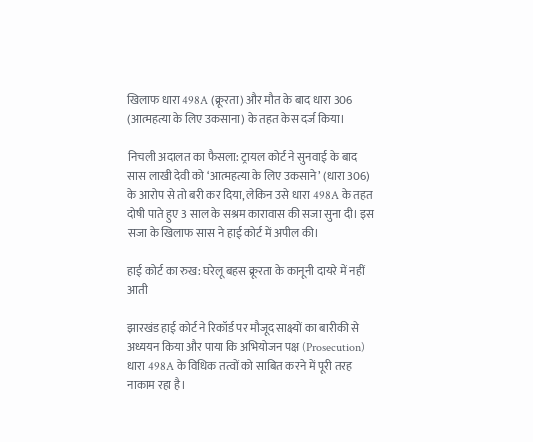खिलाफ धारा 498A (क्रूरता) और मौत के बाद धारा 306 (आत्महत्या के लिए उकसाना) के तहत केस दर्ज किया।

निचली अदालत का फैसला: ट्रायल कोर्ट ने सुनवाई के बाद सास लाखी देवी को ‘आत्महत्या के लिए उकसाने’ (धारा 306) के आरोप से तो बरी कर दिया, लेकिन उसे धारा 498A के तहत दोषी पाते हुए 3 साल के सश्रम कारावास की सजा सुना दी। इस सजा के खिलाफ सास ने हाई कोर्ट में अपील की।

हाई कोर्ट का रुख: घरेलू बहस क्रूरता के कानूनी दायरे में नहीं आती

झारखंड हाई कोर्ट ने रिकॉर्ड पर मौजूद साक्ष्यों का बारीकी से अध्ययन किया और पाया कि अभियोजन पक्ष (Prosecution) धारा 498A के विधिक तत्वों को साबित करने में पूरी तरह नाकाम रहा है।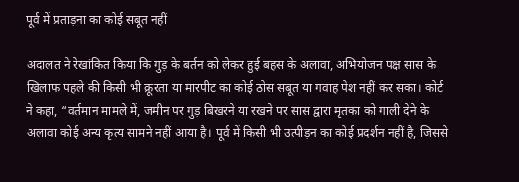पूर्व में प्रताड़ना का कोई सबूत नहीं

अदालत ने रेखांकित किया कि गुड़ के बर्तन को लेकर हुई बहस के अलावा, अभियोजन पक्ष सास के खिलाफ पहले की किसी भी क्रूरता या मारपीट का कोई ठोस सबूत या गवाह पेश नहीं कर सका। कोर्ट ने कहा, “वर्तमान मामले में, जमीन पर गुड़ बिखरने या रखने पर सास द्वारा मृतका को गाली देने के अलावा कोई अन्य कृत्य सामने नहीं आया है। पूर्व में किसी भी उत्पीड़न का कोई प्रदर्शन नहीं है, जिससे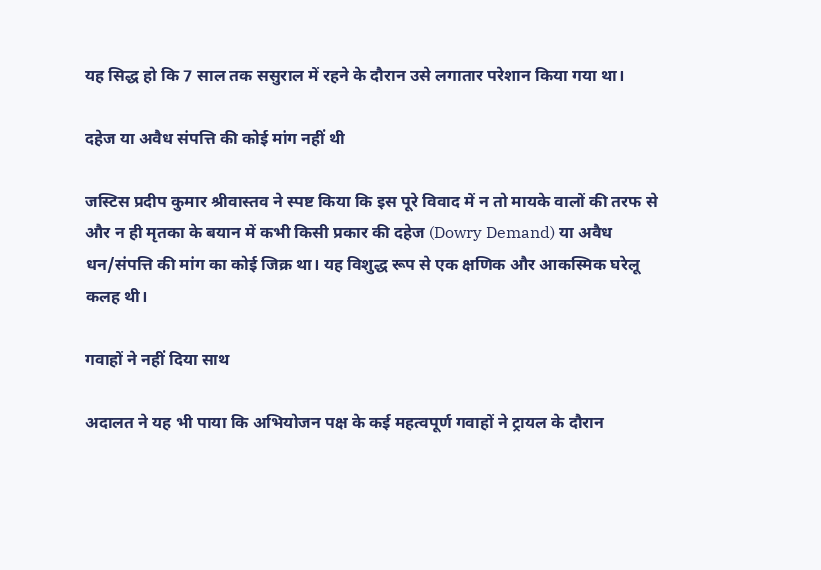यह सिद्ध हो कि 7 साल तक ससुराल में रहने के दौरान उसे लगातार परेशान किया गया था।

दहेज या अवैध संपत्ति की कोई मांग नहीं थी

जस्टिस प्रदीप कुमार श्रीवास्तव ने स्पष्ट किया कि इस पूरे विवाद में न तो मायके वालों की तरफ से और न ही मृतका के बयान में कभी किसी प्रकार की दहेज (Dowry Demand) या अवैध धन/संपत्ति की मांग का कोई जिक्र था। यह विशुद्ध रूप से एक क्षणिक और आकस्मिक घरेलू कलह थी।

गवाहों ने नहीं दिया साथ

अदालत ने यह भी पाया कि अभियोजन पक्ष के कई महत्वपूर्ण गवाहों ने ट्रायल के दौरान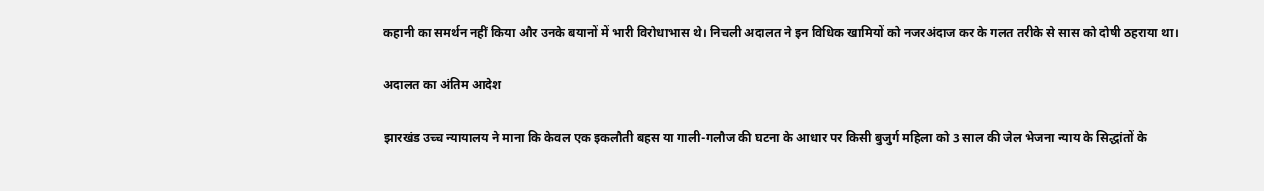कहानी का समर्थन नहीं किया और उनके बयानों में भारी विरोधाभास थे। निचली अदालत ने इन विधिक खामियों को नजरअंदाज कर के गलत तरीके से सास को दोषी ठहराया था।

अदालत का अंतिम आदेश

झारखंड उच्च न्यायालय ने माना कि केवल एक इकलौती बहस या गाली-गलौज की घटना के आधार पर किसी बुजुर्ग महिला को 3 साल की जेल भेजना न्याय के सिद्धांतों के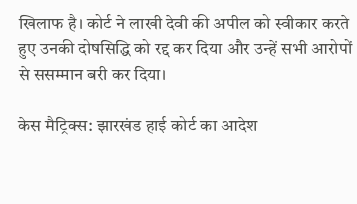खिलाफ है। कोर्ट ने लाखी देवी की अपील को स्वीकार करते हुए उनकी दोषसिद्धि को रद्द कर दिया और उन्हें सभी आरोपों से ससम्मान बरी कर दिया।

केस मैट्रिक्स: झारखंड हाई कोर्ट का आदेश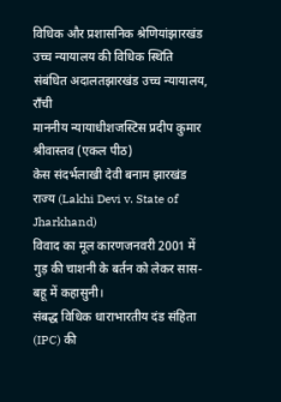विधिक और प्रशासनिक श्रेणियांझारखंड उच्च न्यायालय की विधिक स्थिति
संबंधित अदालतझारखंड उच्च न्यायालय, राँची
माननीय न्यायाधीशजस्टिस प्रदीप कुमार श्रीवास्तव (एकल पीठ)
केस संदर्भलाखी देवी बनाम झारखंड राज्य (Lakhi Devi v. State of Jharkhand)
विवाद का मूल कारणजनवरी 2001 में गुड़ की चाशनी के बर्तन को लेकर सास-बहू में कहासुनी।
संबद्ध विधिक धाराभारतीय दंड संहिता (IPC) की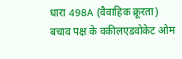धारा 498A (वैवाहिक क्रूरता)
बचाव पक्ष के वकीलएडवोकेट ओम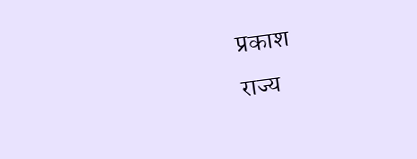प्रकाश
राज्य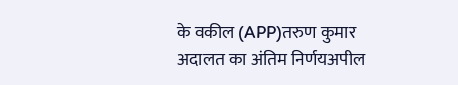के वकील (APP)तरुण कुमार
अदालत का अंतिम निर्णयअपील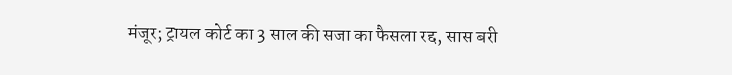मंजूर; ट्रायल कोर्ट का 3 साल की सजा का फैसला रद्द, सास बरी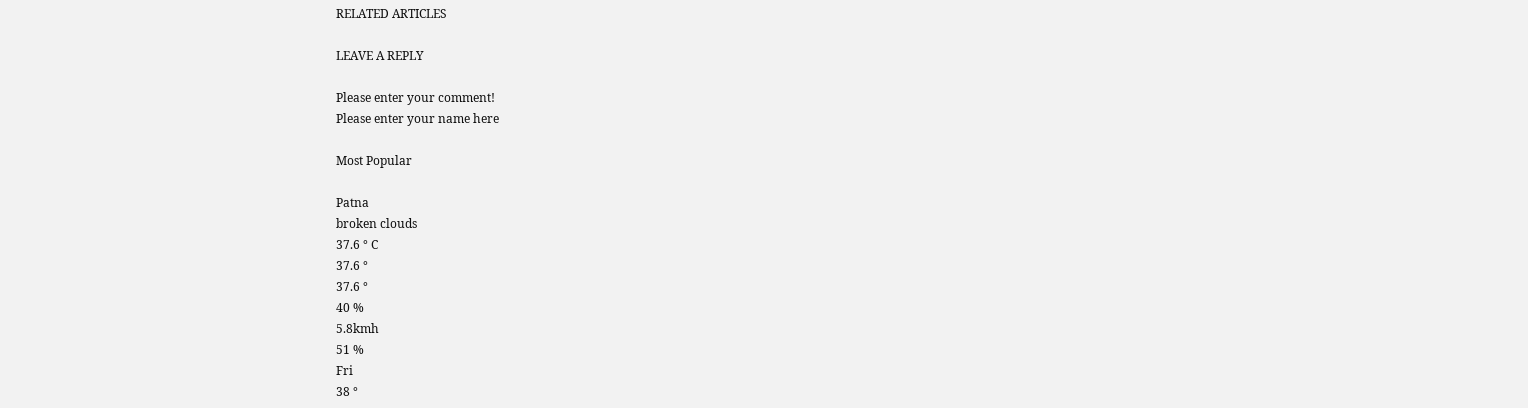RELATED ARTICLES

LEAVE A REPLY

Please enter your comment!
Please enter your name here

Most Popular

Patna
broken clouds
37.6 ° C
37.6 °
37.6 °
40 %
5.8kmh
51 %
Fri
38 °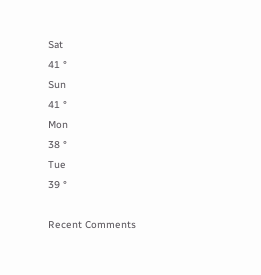Sat
41 °
Sun
41 °
Mon
38 °
Tue
39 °

Recent Comments